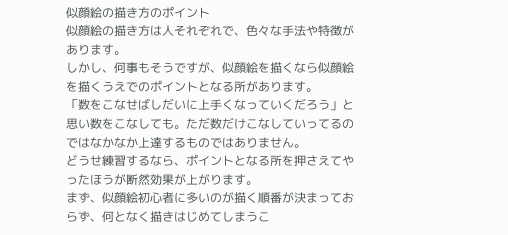似顔絵の描き方のポイント
似顔絵の描き方は人それぞれで、色々な手法や特徴があります。
しかし、何事もそうですが、似顔絵を描くなら似顔絵を描くうえでのポイントとなる所があります。
「数をこなせばしだいに上手くなっていくだろう」と思い数をこなしても。ただ数だけこなしていってるのではなかなか上達するものではありません。
どうせ練習するなら、ポイントとなる所を押さえてやったほうが断然効果が上がります。
まず、似顔絵初心者に多いのが描く順番が決まっておらず、何となく描きはじめてしまうこ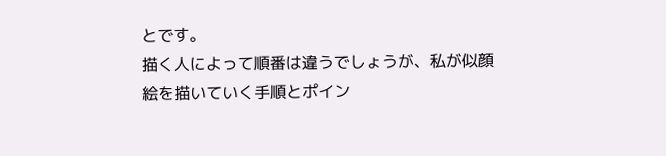とです。
描く人によって順番は違うでしょうが、私が似顔絵を描いていく手順とポイン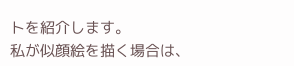トを紹介します。
私が似顔絵を描く場合は、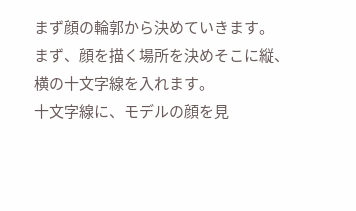まず顔の輪郭から決めていきます。
まず、顔を描く場所を決めそこに縦、横の十文字線を入れます。
十文字線に、モデルの顔を見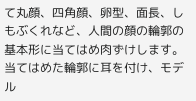て丸顔、四角顔、卵型、面長、しもぶくれなど、人間の顔の輪郭の基本形に当てはめ肉ずけします。
当てはめた輪郭に耳を付け、モデル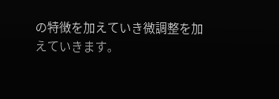の特徴を加えていき微調整を加えていきます。